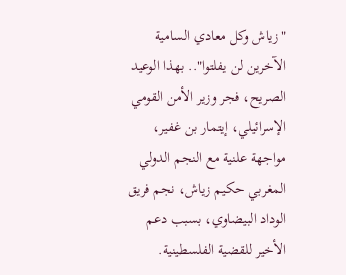"زياش وكل معادي السامية الآخرين لن يفلتوا".. بهذا الوعيد الصريح، فجر وزير الأمن القومي الإسرائيلي، إيتمار بن غفير، مواجهة علنية مع النجم الدولي المغربي حكيم زياش، نجم فريق الوداد البيضاوي، بسبب دعم الأخير للقضية الفلسطينية.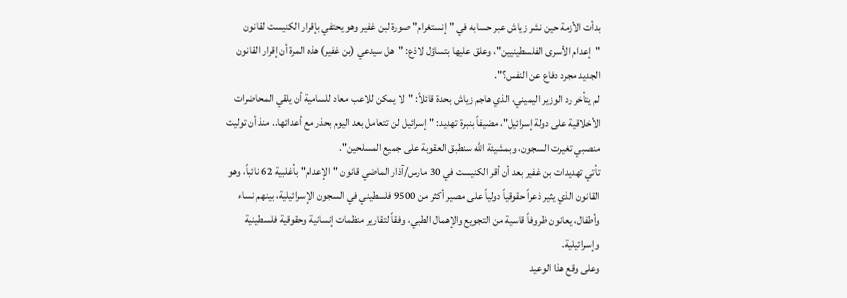بدأت الأزمة حين نشر زياش عبر حسابه في "إنستغرام" صورة لبن غفير وهو يحتفي بإقرار الكنيست لقانون "إعدام الأسرى الفلسطينيين"، وعلق عليها بتساؤل لاذع: "هل سيدعي (بن غفير) هذه المرة أن إقرار القانون الجديد مجرد دفاع عن النفس؟".
لم يتأخر رد الوزير اليميني، الذي هاجم زياش بحدة قائلاً: "لا يمكن للاعب معاد للسامية أن يلقي المحاضرات الأخلاقية على دولة إسرائيل"، مضيفاً بنبرة تهديد: "إسرائيل لن تتعامل بعد اليوم بحذر مع أعدائها.. منذ أن توليت منصبي تغيرت السجون، وبمشيئة الله سنطبق العقوبة على جميع المسلحين".
تأتي تهديدات بن غفير بعد أن أقر الكنيست في 30 مارس/آذار الماضي قانون "الإعدام" بأغلبية 62 نائباً، وهو القانون الذي يثير ذعراً حقوقياً دولياً على مصير أكثر من 9500 فلسطيني في السجون الإسرائيلية، بينهم نساء وأطفال، يعانون ظروفاً قاسية من التجويع والإهمال الطبي، وفقاً لتقارير منظمات إنسانية وحقوقية فلسطينية وإسرائيلية.
وعلى وقع هذا الوعيد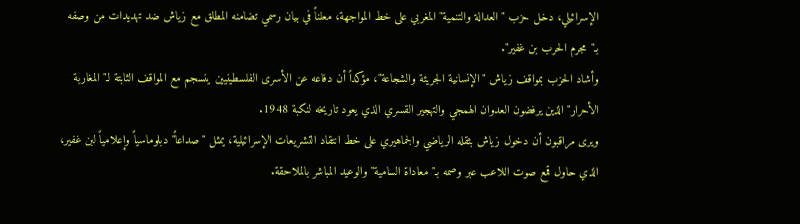الإسرائيلي، دخل حزب "العدالة والتنمية" المغربي على خط المواجهة، معلناً في بيان رسمي تضامنه المطلق مع زياش ضد تهديدات من وصفه بـ"مجرم الحرب بن غفير".
وأشاد الحزب بمواقف زياش "الإنسانية الجريئة والشجاعة"، مؤكداً أن دفاعه عن الأسرى الفلسطينيين ينسجم مع المواقف الثابتة لـ"المغاربة الأحرار" الذين يرفضون العدوان الهمجي والتهجير القسري الذي يعود تاريخه لنكبة 1948.
ويرى مراقبون أن دخول زياش بثقله الرياضي والجماهيري على خط انتقاد التشريعات الإسرائيلية، يمثل "صداعاً" دبلوماسياً وإعلامياً لبن غفير، الذي حاول قمع صوت اللاعب عبر وصمه بـ"معاداة السامية" والوعيد المباشر بالملاحقة.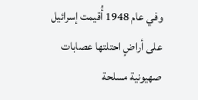وفي عام 1948 أُقيمت إسرائيل على أراضٍ احتلتها عصابات صهيونية مسلحة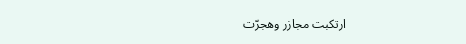ارتكبت مجازر وهجرّت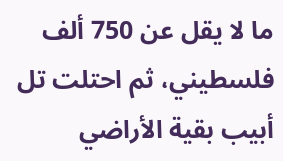ما لا يقل عن 750 ألف فلسطيني، ثم احتلت تل أبيب بقية الأراضي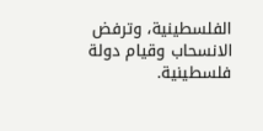الفلسطينية، وترفض الانسحاب وقيام دولة فلسطينية.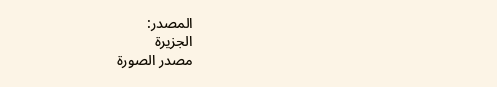المصدر:
الجزيرة
مصدر الصورة